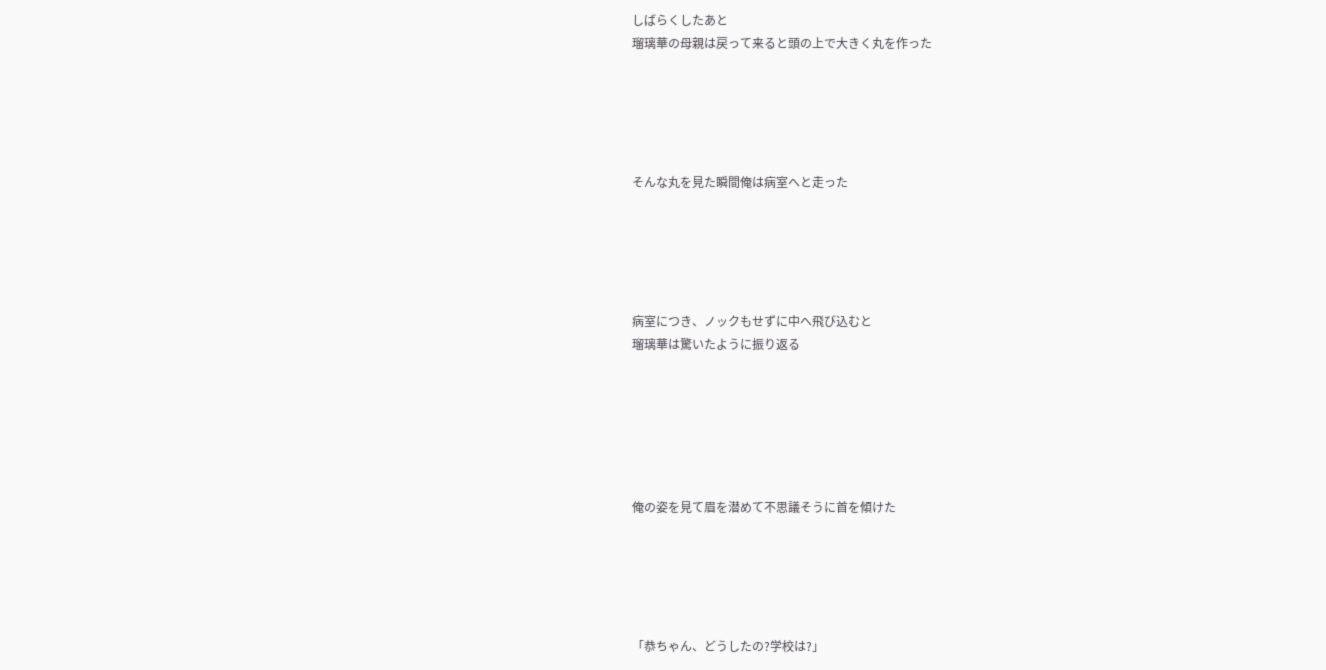しばらくしたあと
瑠璃華の母親は戻って来ると頭の上で大きく丸を作った





そんな丸を見た瞬間俺は病室へと走った





病室につき、ノックもせずに中へ飛び込むと
瑠璃華は驚いたように振り返る






俺の姿を見て眉を潜めて不思議そうに首を傾けた





「恭ちゃん、どうしたの?学校は?」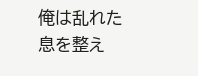俺は乱れた息を整え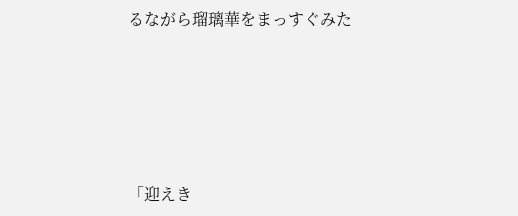るながら瑠璃華をまっすぐみた





「迎えき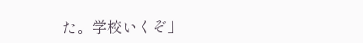た。学校いくぞ」